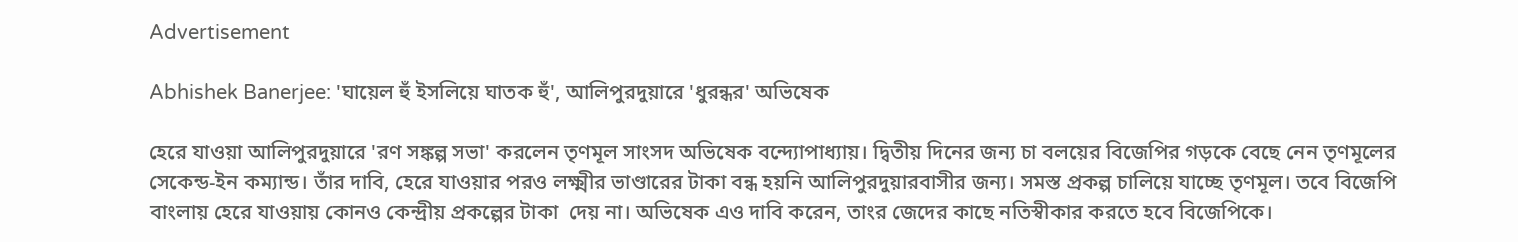Advertisement

Abhishek Banerjee: 'ঘায়েল হুঁ ইসলিয়ে ঘাতক হুঁ', আলিপুরদুয়ারে 'ধুরন্ধর' অভিষেক

হেরে যাওয়া আলিপুরদুয়ারে 'রণ সঙ্কল্প সভা' করলেন তৃণমূল সাংসদ অভিষেক বন্দ্যোপাধ্যায়। দ্বিতীয় দিনের জন্য চা বলয়ের বিজেপির গড়কে বেছে নেন তৃণমূলের সেকেন্ড-ইন কম্যান্ড। তাঁর দাবি, হেরে যাওয়ার পরও লক্ষ্মীর ভাণ্ডারের টাকা বন্ধ হয়নি আলিপুরদুয়ারবাসীর জন্য। সমস্ত প্রকল্প চালিয়ে যাচ্ছে তৃণমূল। তবে বিজেপি বাংলায় হেরে যাওয়ায় কোনও কেন্দ্রীয় প্রকল্পের টাকা  দেয় না। অভিষেক এও দাবি করেন, তাংর জেদের কাছে নতিস্বীকার করতে হবে বিজেপিকে।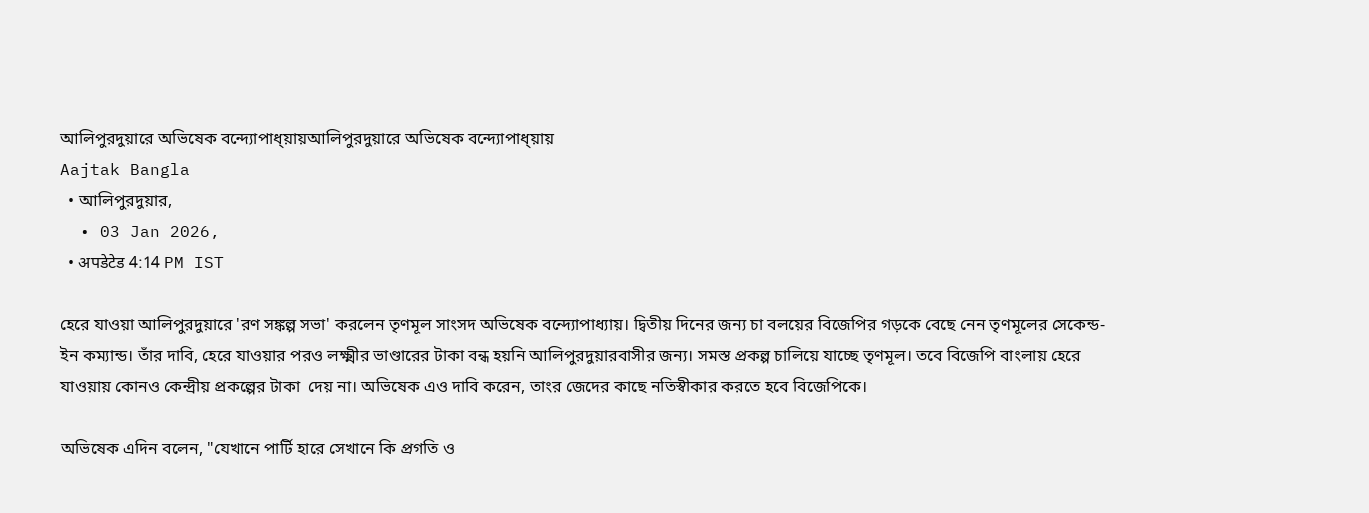আলিপুরদুয়ারে অভিষেক বন্দ্যোপাধ্য়ায়আলিপুরদুয়ারে অভিষেক বন্দ্যোপাধ্য়ায়
Aajtak Bangla
  • আলিপুরদুয়ার,
  • 03 Jan 2026,
  • अपडेटेड 4:14 PM IST

হেরে যাওয়া আলিপুরদুয়ারে 'রণ সঙ্কল্প সভা' করলেন তৃণমূল সাংসদ অভিষেক বন্দ্যোপাধ্যায়। দ্বিতীয় দিনের জন্য চা বলয়ের বিজেপির গড়কে বেছে নেন তৃণমূলের সেকেন্ড-ইন কম্যান্ড। তাঁর দাবি, হেরে যাওয়ার পরও লক্ষ্মীর ভাণ্ডারের টাকা বন্ধ হয়নি আলিপুরদুয়ারবাসীর জন্য। সমস্ত প্রকল্প চালিয়ে যাচ্ছে তৃণমূল। তবে বিজেপি বাংলায় হেরে যাওয়ায় কোনও কেন্দ্রীয় প্রকল্পের টাকা  দেয় না। অভিষেক এও দাবি করেন, তাংর জেদের কাছে নতিস্বীকার করতে হবে বিজেপিকে।

অভিষেক এদিন বলেন, "যেখানে পার্টি হারে সেখানে কি প্রগতি ও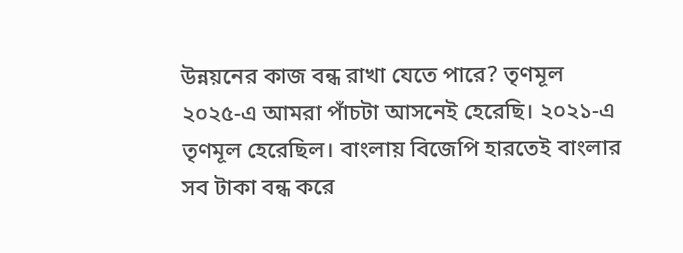উন্নয়নের কাজ বন্ধ রাখা যেতে পারে? তৃণমূল ২০২৫-এ আমরা পাঁচটা আসনেই হেরেছি। ২০২১-এ তৃণমূল হেরেছিল। বাংলায় বিজেপি হারতেই বাংলার সব টাকা বন্ধ করে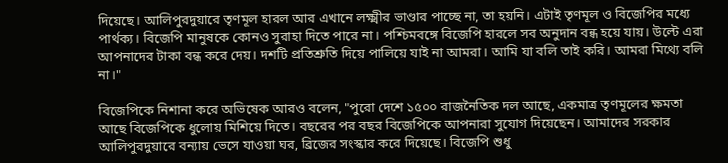দিয়েছে। আলিপুরদুয়ারে তৃণমূল হারল আর এখানে লক্ষ্মীর ভাণ্ডার পাচ্ছে না, তা হয়নি। এটাই তৃণমূল ও বিজেপির মধ্যে পার্থক্য। বিজেপি মানুষকে কোনও সুরাহা দিতে পারে না। পশ্চিমবঙ্গে বিজেপি হারলে সব অনুদান বন্ধ হয়ে যায়। উল্টে এরা আপনাদের টাকা বন্ধ করে দেয়। দশটি প্রতিশ্রুতি দিয়ে পালিয়ে যাই না আমরা। আমি যা বলি তাই করি। আমরা মিথ্যে বলি না।"

বিজেপিকে নিশানা করে অভিষেক আরও বলেন, "পুরো দেশে ১৫০০ রাজনৈতিক দল আছে, একমাত্র তৃণমূলের ক্ষমতা আছে বিজেপিকে ধুলোয় মিশিয়ে দিতে। বছরের পর বছর বিজেপিকে আপনারা সুযোগ দিয়েছেন। আমাদের সরকার আলিপুরদুয়ারে বন্যায় ভেসে যাওয়া ঘর, ব্রিজের সংস্কার করে দিয়েছে। বিজেপি শুধু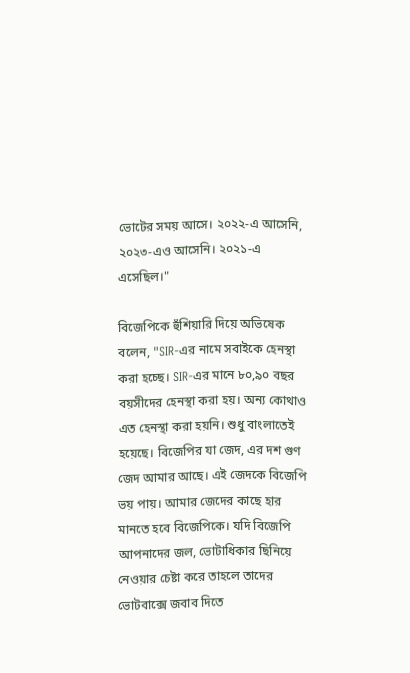ভোটের সময় আসে। ২০২২-এ আসেনি, ২০২৩-এও আসেনি। ২০২১-এ এসেছিল।"

বিজেপিকে হুঁশিয়ারি দিয়ে অভিষেক বলেন, "SIR-এর নামে সবাইকে হেনস্থা করা হচ্ছে। SIR-এর মানে ৮০,৯০ বছর বয়সীদের হেনস্থা করা হয়। অন্য কোথাও এত হেনস্থা করা হয়নি। শুধু বাংলাতেই হয়েছে। বিজেপির যা জেদ, এর দশ গুণ জেদ আমার আছে। এই জেদকে বিজেপি ভয় পায়। আমার জেদের কাছে হার মানতে হবে বিজেপিকে। যদি বিজেপি আপনাদের জল, ভোটাধিকার ছিনিয়ে নেওয়ার চেষ্টা করে তাহলে তাদের ভোটবাক্সে জবাব দিতে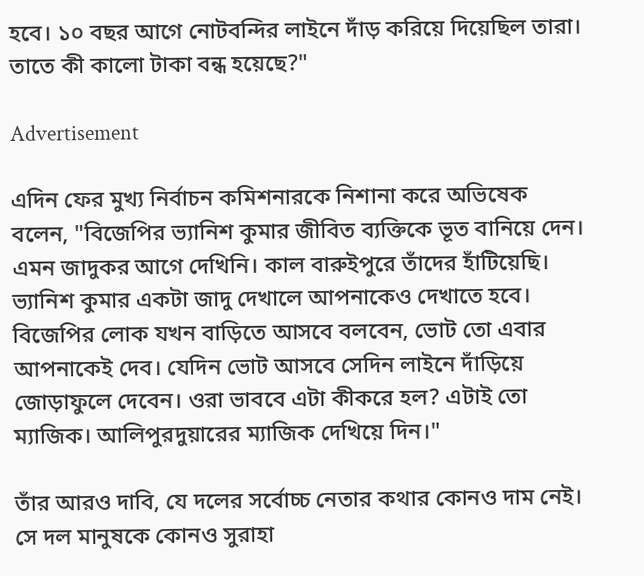হবে। ১০ বছর আগে নোটবন্দির লাইনে দাঁড় করিয়ে দিয়েছিল তারা। তাতে কী কালো টাকা বন্ধ হয়েছে?"

Advertisement

এদিন ফের মুখ্য নির্বাচন কমিশনারকে নিশানা করে অভিষেক বলেন, "বিজেপির ভ্যানিশ কুমার জীবিত ব্যক্তিকে ভূত বানিয়ে দেন। এমন জাদুকর আগে দেখিনি। কাল বারুইপুরে তাঁদের হাঁটিয়েছি। ভ্যানিশ কুমার একটা জাদু দেখালে আপনাকেও দেখাতে হবে। বিজেপির লোক যখন বাড়িতে আসবে বলবেন, ভোট তো এবার আপনাকেই দেব। যেদিন ভোট আসবে সেদিন লাইনে দাঁড়িয়ে জোড়াফুলে দেবেন। ওরা ভাববে এটা কীকরে হল? এটাই তো ম্যাজিক। আলিপুরদুয়ারের ম্যাজিক দেখিয়ে দিন।"

তাঁর আরও দাবি, যে দলের সর্বোচ্চ নেতার কথার কোনও দাম নেই। সে দল মানুষকে কোনও সুরাহা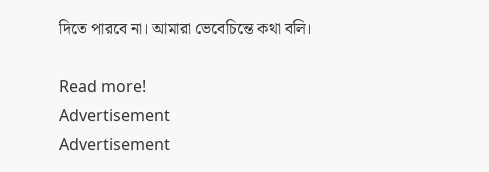দিতে পারবে না। আমারা ভেবেচিন্তে কথা বলি।

Read more!
Advertisement
Advertisement